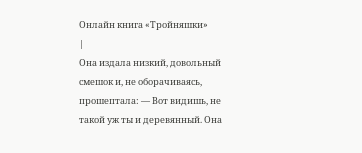Онлайн книга «Тройняшки»
|
Она издала низкий, довольный смешок и, не оборачиваясь, прошептала: — Вот видишь, не такой уж ты и деревянный. Она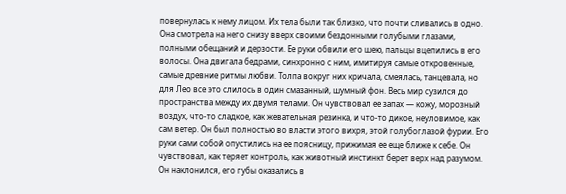повернулась к нему лицом. Их тела были так близко, что почти сливались в одно. Она смотрела на него снизу вверх своими бездонными голубыми глазами, полными обещаний и дерзости. Ее руки обвили его шею, пальцы вцепились в его волосы. Она двигала бедрами, синхронно с ним, имитируя самые откровенные, самые древние ритмы любви. Толпа вокруг них кричала, смеялась, танцевала, но для Лео все это слилось в один смазанный, шумный фон. Весь мир сузился до пространства между их двумя телами. Он чувствовал ее запах — кожу, морозный воздух, что-то сладкое, как жевательная резинка, и что-то дикое, неуловимое, как сам ветер. Он был полностью во власти этого вихря, этой голубоглазой фурии. Его руки сами собой опустились на ее поясницу, прижимая ее еще ближе к себе. Он чувствовал, как теряет контроль, как животный инстинкт берет верх над разумом. Он наклонился, его губы оказались в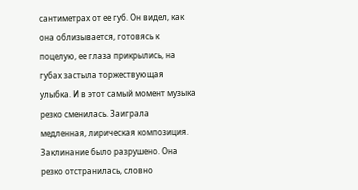сантиметрах от ее губ. Он видел, как она облизывается, готовясь к поцелую, ее глаза прикрылись, на губах застыла торжествующая улыбка. И в этот самый момент музыка резко сменилась. Заиграла медленная, лирическая композиция. Заклинание было разрушено. Она резко отстранилась, словно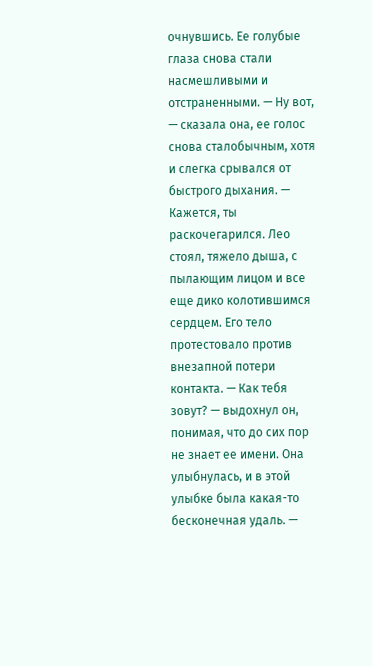очнувшись. Ее голубые глаза снова стали насмешливыми и отстраненными. — Ну вот, — сказала она, ее голос снова сталобычным, хотя и слегка срывался от быстрого дыхания. — Кажется, ты раскочегарился. Лео стоял, тяжело дыша, с пылающим лицом и все еще дико колотившимся сердцем. Его тело протестовало против внезапной потери контакта. — Как тебя зовут? — выдохнул он, понимая, что до сих пор не знает ее имени. Она улыбнулась, и в этой улыбке была какая-то бесконечная удаль. —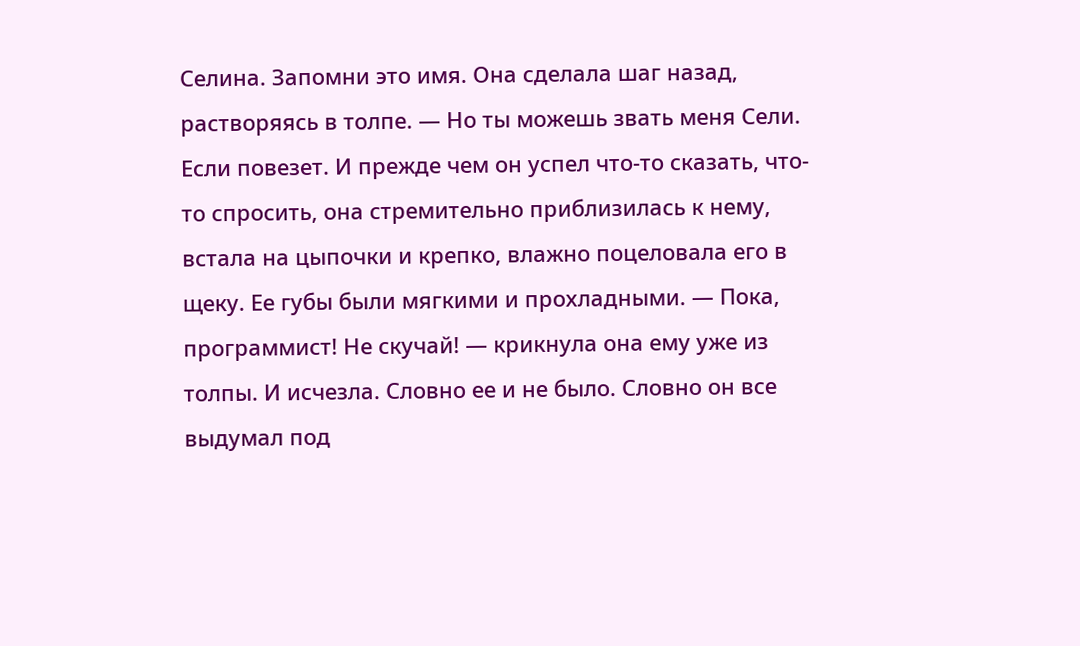Селина. Запомни это имя. Она сделала шаг назад, растворяясь в толпе. — Но ты можешь звать меня Сели. Если повезет. И прежде чем он успел что-то сказать, что-то спросить, она стремительно приблизилась к нему, встала на цыпочки и крепко, влажно поцеловала его в щеку. Ее губы были мягкими и прохладными. — Пока, программист! Не скучай! — крикнула она ему уже из толпы. И исчезла. Словно ее и не было. Словно он все выдумал под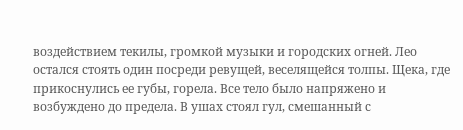воздействием текилы, громкой музыки и городских огней. Лео остался стоять один посреди ревущей, веселящейся толпы. Щека, где прикоснулись ее губы, горела. Все тело было напряжено и возбуждено до предела. В ушах стоял гул, смешанный с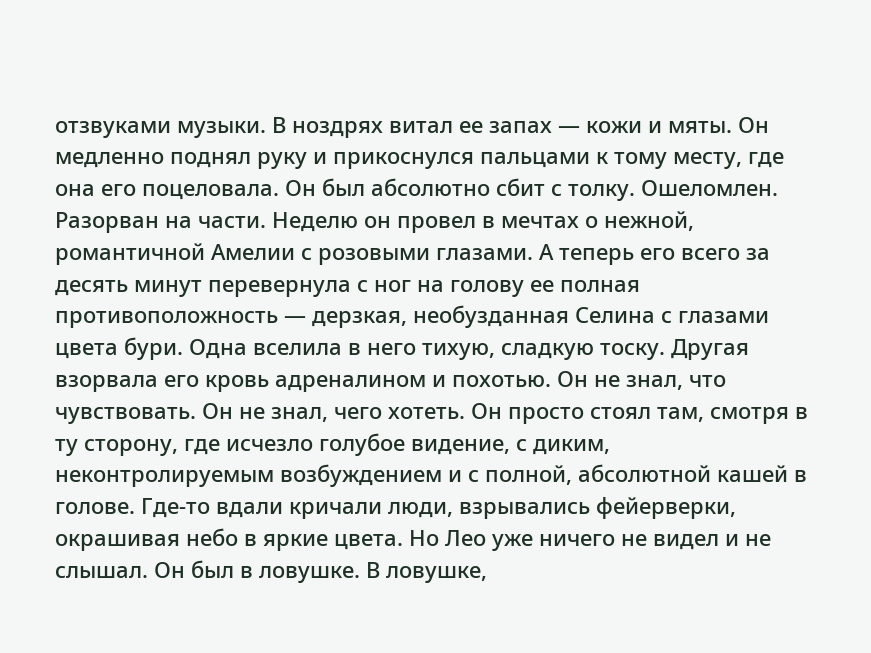отзвуками музыки. В ноздрях витал ее запах — кожи и мяты. Он медленно поднял руку и прикоснулся пальцами к тому месту, где она его поцеловала. Он был абсолютно сбит с толку. Ошеломлен. Разорван на части. Неделю он провел в мечтах о нежной, романтичной Амелии с розовыми глазами. А теперь его всего за десять минут перевернула с ног на голову ее полная противоположность — дерзкая, необузданная Селина с глазами цвета бури. Одна вселила в него тихую, сладкую тоску. Другая взорвала его кровь адреналином и похотью. Он не знал, что чувствовать. Он не знал, чего хотеть. Он просто стоял там, смотря в ту сторону, где исчезло голубое видение, с диким, неконтролируемым возбуждением и с полной, абсолютной кашей в голове. Где-то вдали кричали люди, взрывались фейерверки, окрашивая небо в яркие цвета. Но Лео уже ничего не видел и не слышал. Он был в ловушке. В ловушке,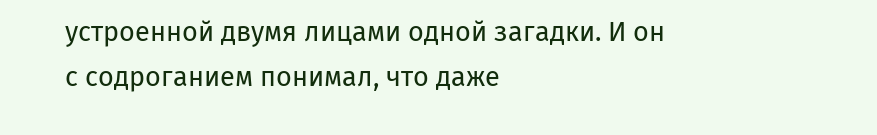устроенной двумя лицами одной загадки. И он с содроганием понимал, что даже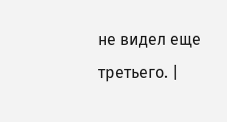не видел еще третьего. |